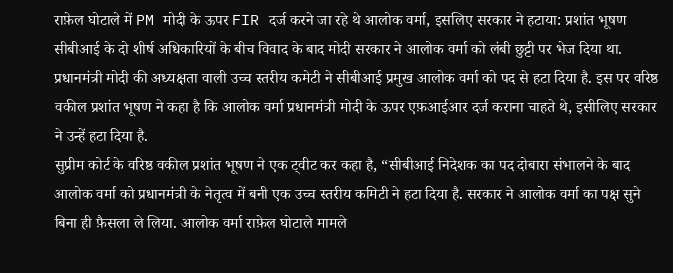राफ़ेल घोटाले में PM मोदी के ऊपर FIR दर्ज करने जा रहे थे आलोक वर्मा, इसलिए सरकार ने हटाया: प्रशांत भूषण
सीबीआई के दो शीर्ष अधिकारियों के बीच विवाद के बाद मोदी सरकार ने आलोक वर्मा को लंबी छुट्टी पर भेज दिया था.
प्रधानमंत्री मोदी की अध्यक्षता वाली उच्च स्तरीय कमेटी ने सीबीआई प्रमुख आलोक वर्मा को पद से हटा दिया है. इस पर वरिष्ठ वकील प्रशांत भूषण ने कहा है कि आलोक वर्मा प्रधानमंत्री मोदी के ऊपर एफ़आईआर दर्ज कराना चाहते थे, इसीलिए सरकार ने उन्हें हटा दिया है.
सुप्रीम कोर्ट के वरिष्ठ वकील प्रशांत भूषण ने एक ट्वीट कर कहा है, “सीबीआई निदेशक का पद दोबारा संभालने के बाद आलोक वर्मा को प्रधानमंत्री के नेतृत्व में बनी एक उच्च स्तरीय कमिटी ने हटा दिया है. सरकार ने आलोक वर्मा का पक्ष सुने बिना ही फ़ैसला ले लिया. आलोक वर्मा राफ़ेल घोटाले मामले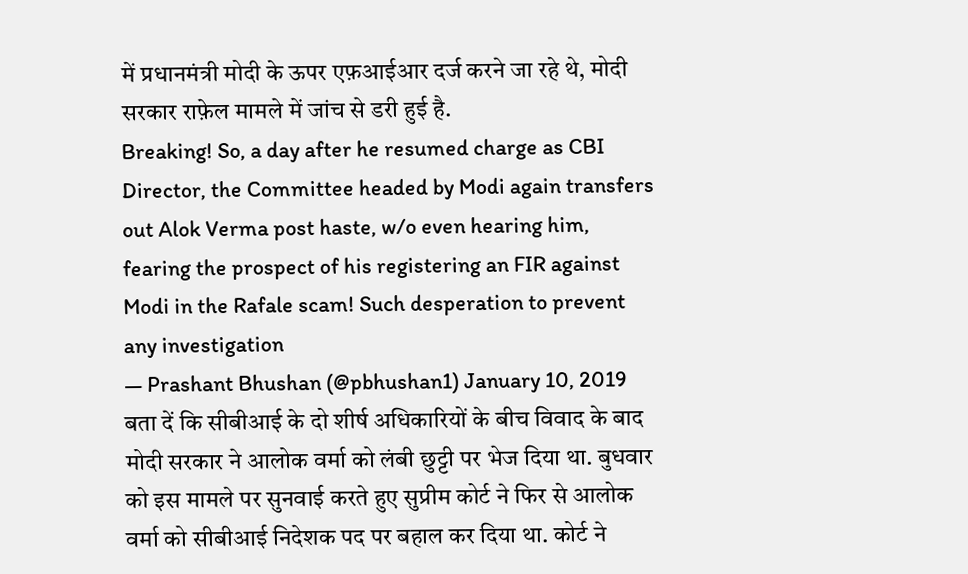में प्रधानमंत्री मोदी के ऊपर एफ़आईआर दर्ज करने जा रहे थे, मोदी सरकार राफ़ेल मामले में जांच से डरी हुई है.
Breaking! So, a day after he resumed charge as CBI Director, the Committee headed by Modi again transfers out Alok Verma post haste, w/o even hearing him, fearing the prospect of his registering an FIR against Modi in the Rafale scam! Such desperation to prevent any investigation
— Prashant Bhushan (@pbhushan1) January 10, 2019
बता दें कि सीबीआई के दो शीर्ष अधिकारियों के बीच विवाद के बाद मोदी सरकार ने आलोक वर्मा को लंबी छुट्टी पर भेज दिया था. बुधवार को इस मामले पर सुनवाई करते हुए सुप्रीम कोर्ट ने फिर से आलोक वर्मा को सीबीआई निदेशक पद पर बहाल कर दिया था. कोर्ट ने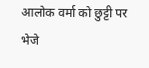आलोक वर्मा को छुट्टी पर भेजे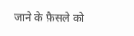जाने के फ़ैसले को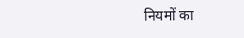नियमों का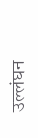उल्लंघन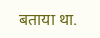बताया था.